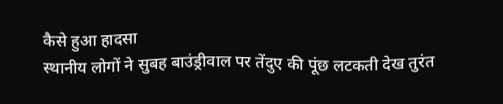कैसे हुआ हादसा
स्थानीय लोगों ने सुबह बाउंड्रीवाल पर तेंदुए की पूंछ लटकती देख तुरंत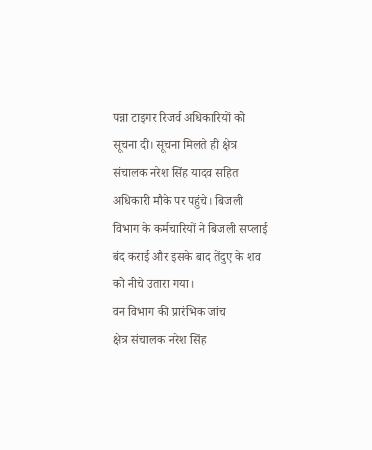पन्ना टाइगर रिजर्व अधिकारियों को सूचना दी। सूचना मिलते ही क्षेत्र संचालक नरेश सिंह यादव सहित अधिकारी मौके पर पहुंचे। बिजली विभाग के कर्मचारियों ने बिजली सप्लाई बंद कराई और इसके बाद तेंदुए के शव को नीचे उतारा गया।
वन विभाग की प्रारंभिक जांच
क्षेत्र संचालक नरेश सिंह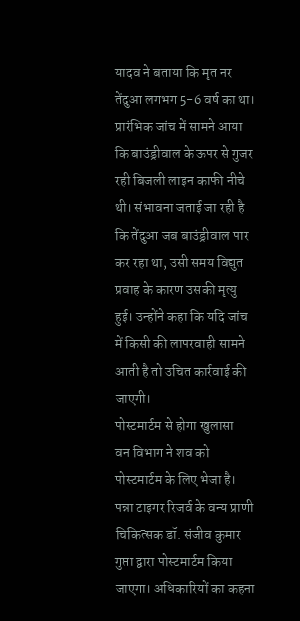यादव ने बताया कि मृत नर तेंदुआ लगभग 5-6 वर्ष का था। प्रारंभिक जांच में सामने आया कि बाउंड्रीवाल के ऊपर से गुजर रही बिजली लाइन काफी नीचे थी। संभावना जताई जा रही है कि तेंदुआ जब बाउंड्रीवाल पार कर रहा था, उसी समय विद्युत प्रवाह के कारण उसकी मृत्यु हुई। उन्होंने कहा कि यदि जांच में किसी की लापरवाही सामने आती है तो उचित कार्रवाई की जाएगी।
पोस्टमार्टम से होगा खुलासा
वन विभाग ने शव को पोस्टमार्टम के लिए भेजा है। पन्ना टाइगर रिजर्व के वन्य प्राणी चिकित्सक डॉ. संजीव कुमार गुप्ता द्वारा पोस्टमार्टम किया जाएगा। अधिकारियों का कहना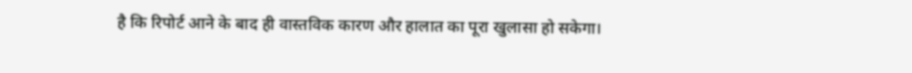है कि रिपोर्ट आने के बाद ही वास्तविक कारण और हालात का पूरा खुलासा हो सकेगा।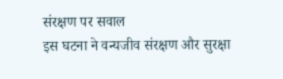संरक्षण पर सवाल
इस घटना ने वन्यजीव संरक्षण और सुरक्षा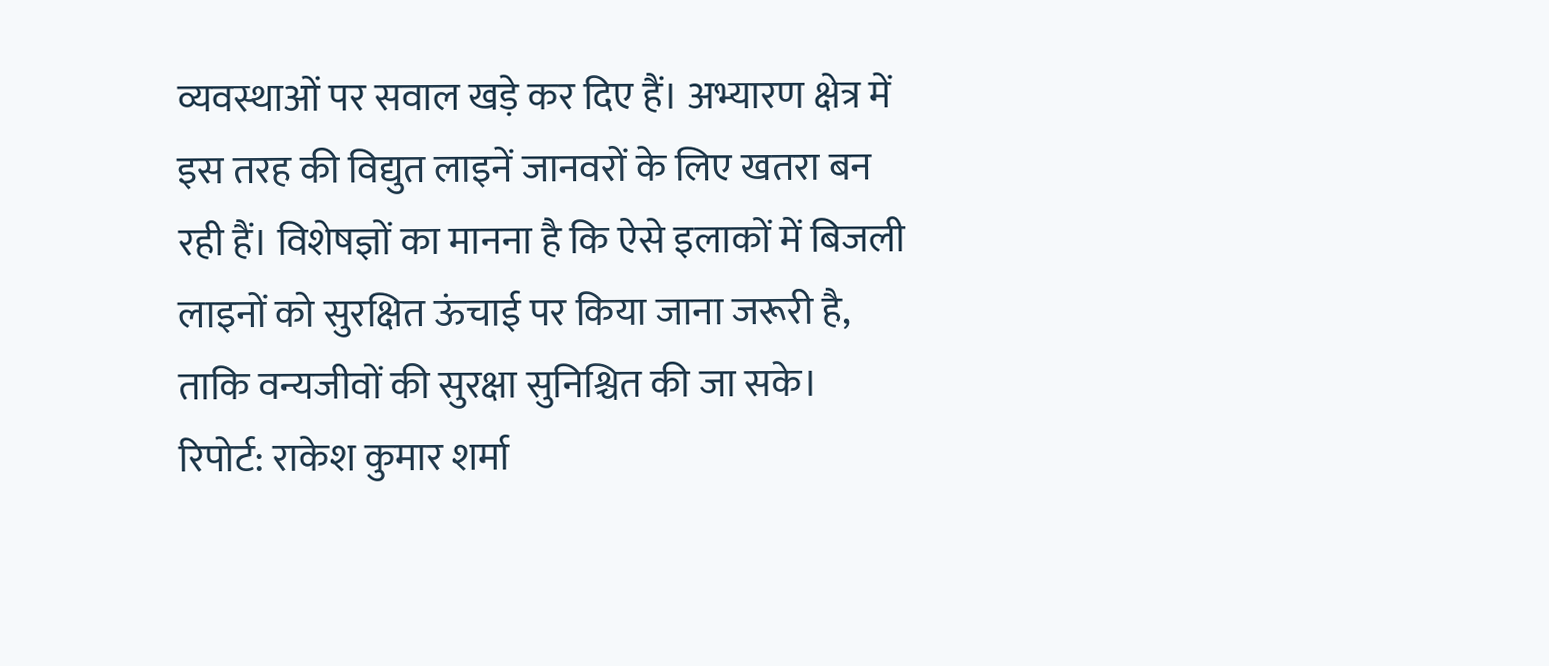व्यवस्थाओं पर सवाल खड़े कर दिए हैं। अभ्यारण क्षेत्र में इस तरह की विद्युत लाइनें जानवरों के लिए खतरा बन रही हैं। विशेषज्ञों का मानना है कि ऐसे इलाकों में बिजली लाइनों को सुरक्षित ऊंचाई पर किया जाना जरूरी है, ताकि वन्यजीवों की सुरक्षा सुनिश्चित की जा सके।
रिपोर्ट: राकेश कुमार शर्मा